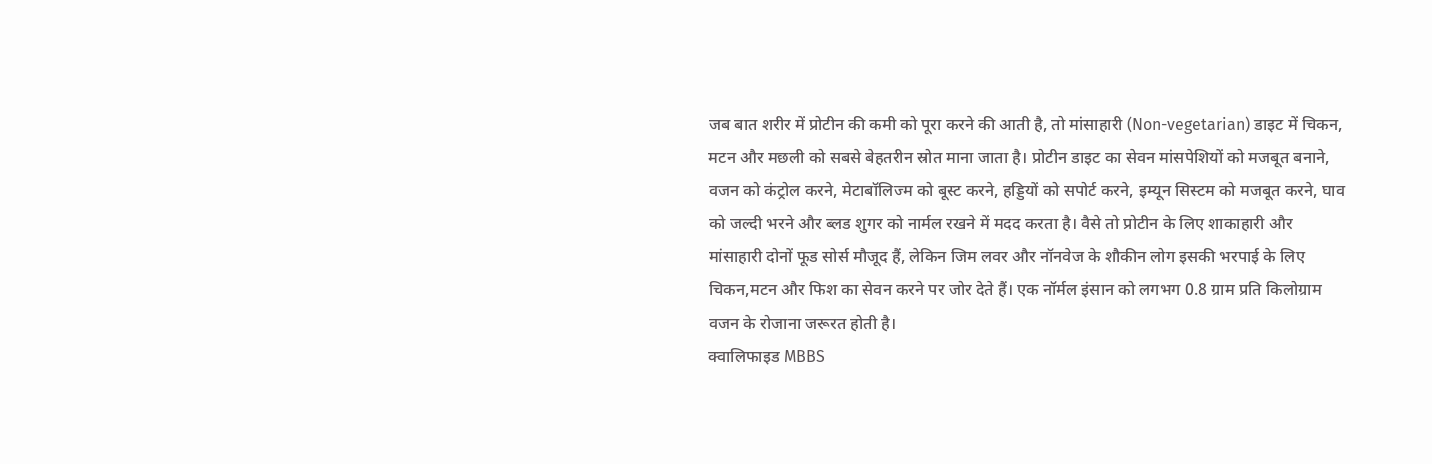जब बात शरीर में प्रोटीन की कमी को पूरा करने की आती है, तो मांसाहारी (Non-vegetarian) डाइट में चिकन, मटन और मछली को सबसे बेहतरीन स्रोत माना जाता है। प्रोटीन डाइट का सेवन मांसपेशियों को मजबूत बनाने, वजन को कंट्रोल करने, मेटाबॉलिज्म को बूस्ट करने, हड्डियों को सपोर्ट करने, इम्यून सिस्टम को मजबूत करने, घाव को जल्दी भरने और ब्लड शुगर को नार्मल रखने में मदद करता है। वैसे तो प्रोटीन के लिए शाकाहारी और मांसाहारी दोनों फूड सोर्स मौजूद हैं, लेकिन जिम लवर और नॉनवेज के शौकीन लोग इसकी भरपाई के लिए चिकन,मटन और फिश का सेवन करने पर जोर देते हैं। एक नॉर्मल इंसान को लगभग 0.8 ग्राम प्रति किलोग्राम वजन के रोजाना जरूरत होती है।
क्वालिफाइड MBBS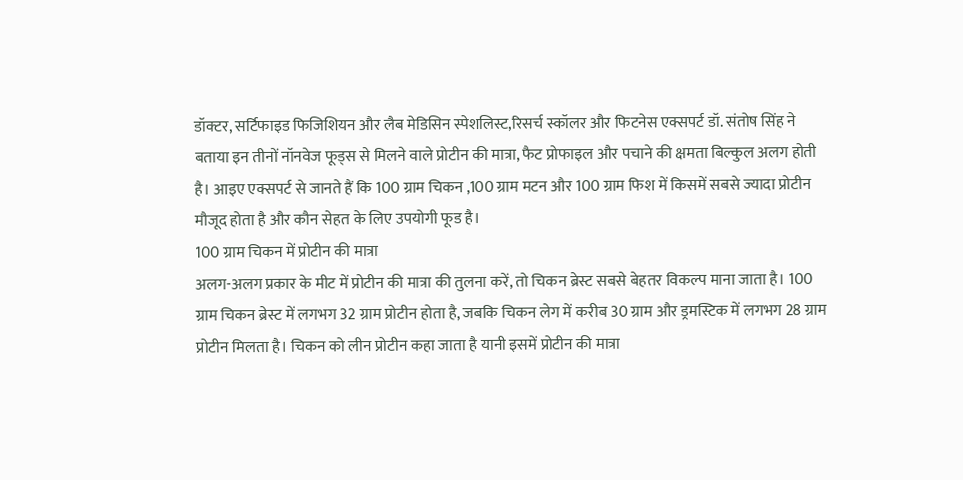डॉक्टर, सर्टिफाइड फिजिशियन और लैब मेडिसिन स्पेशलिस्ट,रिसर्च स्कॉलर और फिटनेस एक्सपर्ट डॉ. संतोष सिंह ने बताया इन तीनों नॉनवेज फूड्स से मिलने वाले प्रोटीन की मात्रा, फैट प्रोफाइल और पचाने की क्षमता बिल्कुल अलग होती है। आइए एक्सपर्ट से जानते हैं कि 100 ग्राम चिकन ,100 ग्राम मटन और 100 ग्राम फिश में किसमें सबसे ज्यादा प्रोटीन मौजूद होता है और कौन सेहत के लिए उपयोगी फूड है।
100 ग्राम चिकन में प्रोटीन की मात्रा
अलग-अलग प्रकार के मीट में प्रोटीन की मात्रा की तुलना करें, तो चिकन ब्रेस्ट सबसे बेहतर विकल्प माना जाता है। 100 ग्राम चिकन ब्रेस्ट में लगभग 32 ग्राम प्रोटीन होता है, जबकि चिकन लेग में करीब 30 ग्राम और ड्रमस्टिक में लगभग 28 ग्राम प्रोटीन मिलता है। चिकन को लीन प्रोटीन कहा जाता है यानी इसमें प्रोटीन की मात्रा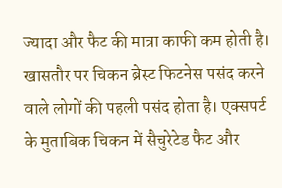ज्यादा और फैट की मात्रा काफी कम होती है। खासतौर पर चिकन ब्रेस्ट फिटनेस पसंद करने वाले लोगों की पहली पसंद होता है। एक्सपर्ट के मुताबिक चिकन में सैचुरेटेड फैट और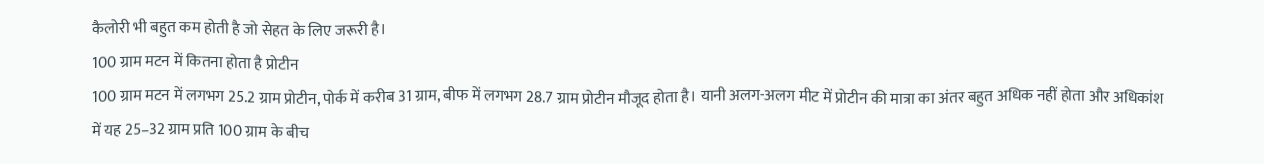कैलोरी भी बहुत कम होती है जो सेहत के लिए जरूरी है।
100 ग्राम मटन में कितना होता है प्रोटीन
100 ग्राम मटन में लगभग 25.2 ग्राम प्रोटीन, पोर्क में करीब 31 ग्राम, बीफ में लगभग 28.7 ग्राम प्रोटीन मौजूद होता है। यानी अलग-अलग मीट में प्रोटीन की मात्रा का अंतर बहुत अधिक नहीं होता और अधिकांश में यह 25–32 ग्राम प्रति 100 ग्राम के बीच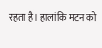रहता है। हालांकि मटन को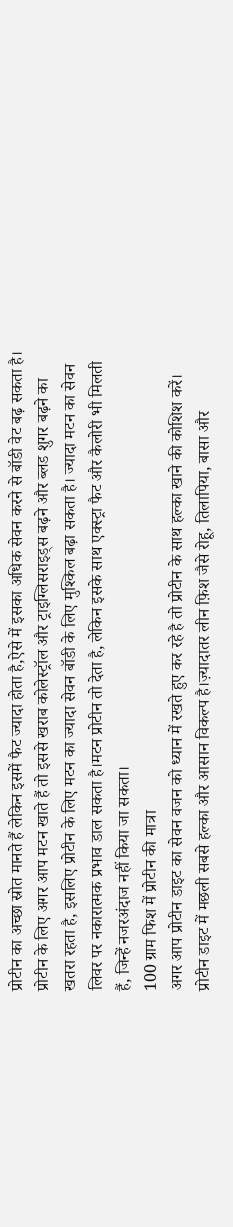प्रोटीन का अच्छा स्रोत मानते हैं लेकिन इसमें फैट ज्यादा होता है,ऐसे में इसका अधिक सेवन करने से बॉडी वेट बढ़ सकता है। प्रोटीन के लिए अगर आप मटन खाते हैं तो इससे खराब कोलेस्ट्रॉल और ट्राइग्लिसराइड्स बढ़ने और ब्लड शुगर बढ़ने का खतरा रहता है, इसलिए प्रोटीन के लिए मटन का ज्यादा सेवन बॉडी के लिए मुश्किल बढ़ा सकता है। ज्यादा मटन का सेवन लिवर पर नकारात्मक प्रभाव डाल सकता है।मटन प्रोटीन तो देता है, लेकिन इसके साथ एक्स्ट्रा फैट और कैलोरी भी मिलती हैं, जिन्हें नजरअंदाज नहीं किया जा सकता।
100 ग्राम फिश में प्रोटीन की मात्रा
अगर आप प्रोटीन डाइट का सेवन वजन को ध्यान में रखते हुए कर रहे है तो प्रोटीन के साथ हल्का खाने की कोशिश करें। प्रोटीन डाइट में मछली सबसे हल्का और आसान विकल्प है।ज़्यादातर लीन फ़िश जैसे रोहू, तिलापिया, बासा और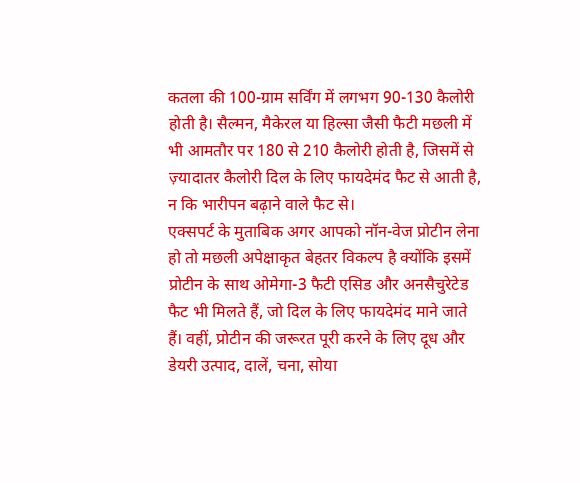कतला की 100-ग्राम सर्विंग में लगभग 90-130 कैलोरी होती है। सैल्मन, मैकेरल या हिल्सा जैसी फैटी मछली में भी आमतौर पर 180 से 210 कैलोरी होती है, जिसमें से ज़्यादातर कैलोरी दिल के लिए फायदेमंद फैट से आती है, न कि भारीपन बढ़ाने वाले फैट से।
एक्सपर्ट के मुताबिक अगर आपको नॉन-वेज प्रोटीन लेना हो तो मछली अपेक्षाकृत बेहतर विकल्प है क्योंकि इसमें प्रोटीन के साथ ओमेगा-3 फैटी एसिड और अनसैचुरेटेड फैट भी मिलते हैं, जो दिल के लिए फायदेमंद माने जाते हैं। वहीं, प्रोटीन की जरूरत पूरी करने के लिए दूध और डेयरी उत्पाद, दालें, चना, सोया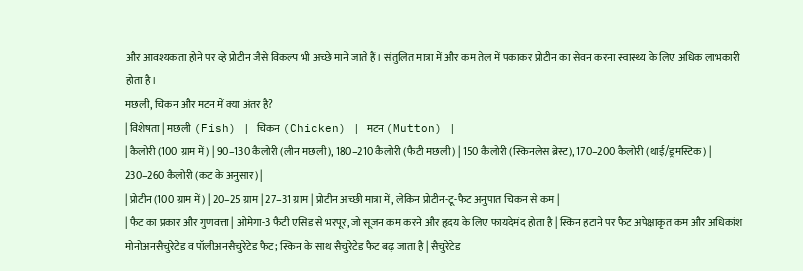और आवश्यकता होने पर व्हे प्रोटीन जैसे विकल्प भी अच्छे माने जाते हैं। संतुलित मात्रा में और कम तेल में पकाकर प्रोटीन का सेवन करना स्वास्थ्य के लिए अधिक लाभकारी होता है।
मछली, चिकन और मटन में क्या अंतर है?
| विशेषता | मछली (Fish) | चिकन (Chicken) | मटन (Mutton) |
| कैलोरी (100 ग्राम में) | 90–130 कैलोरी (लीन मछली), 180–210 कैलोरी (फैटी मछली) | 150 कैलोरी (स्किनलेस ब्रेस्ट), 170–200 कैलोरी (थाई/ड्रमस्टिक) | 230–260 कैलोरी (कट के अनुसार) |
| प्रोटीन (100 ग्राम में) | 20–25 ग्राम | 27–31 ग्राम | प्रोटीन अच्छी मात्रा में, लेकिन प्रोटीन-टू-फैट अनुपात चिकन से कम |
| फैट का प्रकार और गुणवत्ता | ओमेगा-3 फैटी एसिड से भरपूर, जो सूजन कम करने और हृदय के लिए फायदेमंद होता है | स्किन हटाने पर फैट अपेक्षाकृत कम और अधिकांश मोनोअनसैचुरेटेड व पॉलीअनसैचुरेटेड फैट; स्किन के साथ सैचुरेटेड फैट बढ़ जाता है | सैचुरेटेड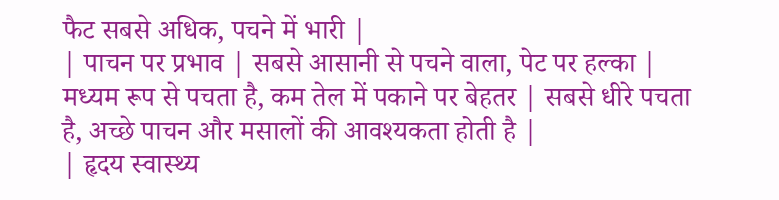फैट सबसे अधिक, पचने में भारी |
| पाचन पर प्रभाव | सबसे आसानी से पचने वाला, पेट पर हल्का | मध्यम रूप से पचता है, कम तेल में पकाने पर बेहतर | सबसे धीरे पचता है, अच्छे पाचन और मसालों की आवश्यकता होती है |
| हृदय स्वास्थ्य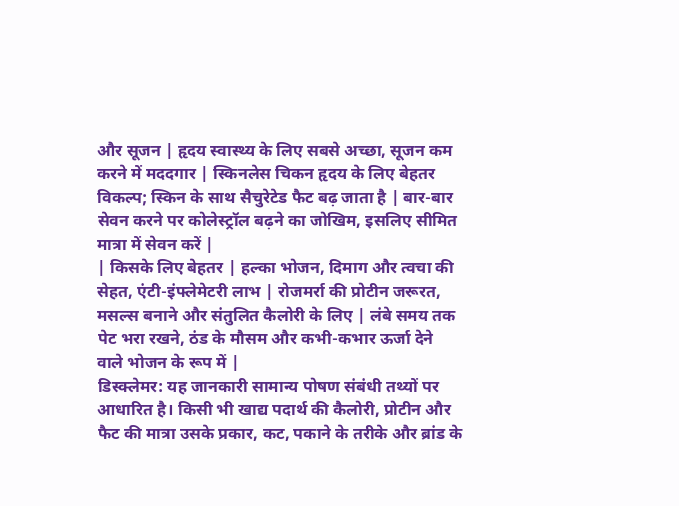और सूजन | हृदय स्वास्थ्य के लिए सबसे अच्छा, सूजन कम करने में मददगार | स्किनलेस चिकन हृदय के लिए बेहतर विकल्प; स्किन के साथ सैचुरेटेड फैट बढ़ जाता है | बार-बार सेवन करने पर कोलेस्ट्रॉल बढ़ने का जोखिम, इसलिए सीमित मात्रा में सेवन करें |
| किसके लिए बेहतर | हल्का भोजन, दिमाग और त्वचा की सेहत, एंटी-इंफ्लेमेटरी लाभ | रोजमर्रा की प्रोटीन जरूरत, मसल्स बनाने और संतुलित कैलोरी के लिए | लंबे समय तक पेट भरा रखने, ठंड के मौसम और कभी-कभार ऊर्जा देने वाले भोजन के रूप में |
डिस्क्लेमर: यह जानकारी सामान्य पोषण संबंधी तथ्यों पर आधारित है। किसी भी खाद्य पदार्थ की कैलोरी, प्रोटीन और फैट की मात्रा उसके प्रकार, कट, पकाने के तरीके और ब्रांड के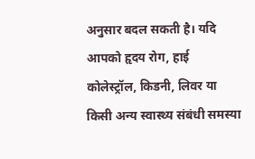अनुसार बदल सकती है। यदि आपको हृदय रोग, हाई कोलेस्ट्रॉल, किडनी, लिवर या किसी अन्य स्वास्थ्य संबंधी समस्या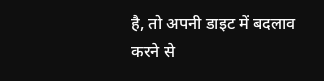है, तो अपनी डाइट में बदलाव करने से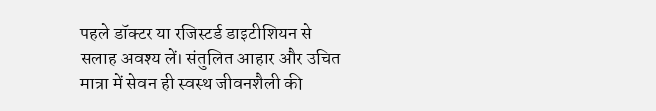पहले डॉक्टर या रजिस्टर्ड डाइटीशियन से सलाह अवश्य लें। संतुलित आहार और उचित मात्रा में सेवन ही स्वस्थ जीवनशैली की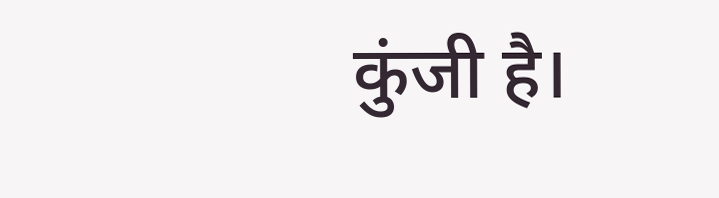कुंजी है।